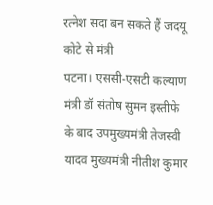रत्नेश सदा बन सकते हैं जदयू कोटे से मंत्री
पटना। एससी-एसटी कल्याण मंत्री डॉ संतोष सुमन इस्तीफे के बाद उपमुख्यमंत्री तेजस्वी यादव मुख्यमंत्री नीतीश कुमार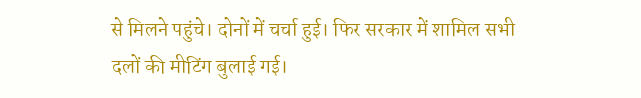से मिलने पहुंचे। दोनों में चर्चा हुई। फिर सरकार में शामिल सभी दलों की मीटिंग बुलाई गई।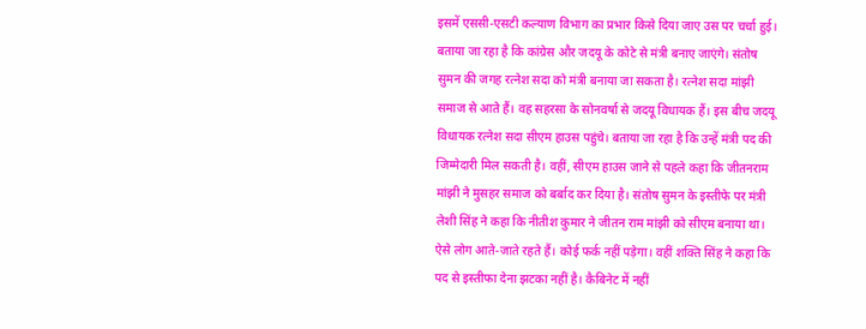इसमें एससी-एसटी कल्याण विभाग का प्रभार किसे दिया जाए उस पर चर्चा हुई। बताया जा रहा है कि कांग्रेस और जदयू के कोटे से मंत्री बनाए जाएंगे। संतोष सुमन की जगह रत्नेश सदा को मंत्री बनाया जा सकता है। रत्नेश सदा मांझी समाज से आते हैं। वह सहरसा के सोनवर्षा से जदयू विधायक हैं। इस बीच जदयू विधायक रत्नेश सदा सीएम हाउस पहुंचे। बताया जा रहा है कि उन्हें मंत्री पद की जिम्मेदारी मिल सकती है। वहीं, सीएम हाउस जाने से पहले कहा कि जीतनराम मांझी ने मुसहर समाज को बर्बाद कर दिया है। संतोष सुमन के इस्तीफे पर मंत्री लेशी सिंह ने कहा कि नीतीश कुमार ने जीतन राम मांझी को सीएम बनाया था। ऐसे लोग आते-जाते रहते हैं। कोई फर्क नहीं पड़ेगा। वहीं शक्ति सिंह ने कहा कि पद से इस्तीफा देना झटका नहीं है। कैबिनेट में नहीं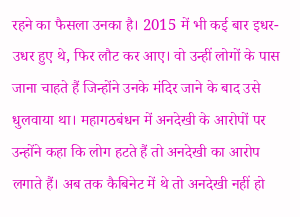रहने का फैसला उनका है। 2015 में भी कई बार इधर-उधर हुए थे, फिर लौट कर आए। वो उन्हीं लोगों के पास जाना चाहते हैं जिन्होंने उनके मंदिर जाने के बाद उसे धुलवाया था। महागठबंधन में अनदेखी के आरोपों पर उन्होंने कहा कि लोग हटते हैं तो अनदेखी का आरोप लगाते हैं। अब तक कैबिनेट में थे तो अनदेखी नहीं हो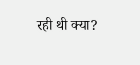रही थी क्या?